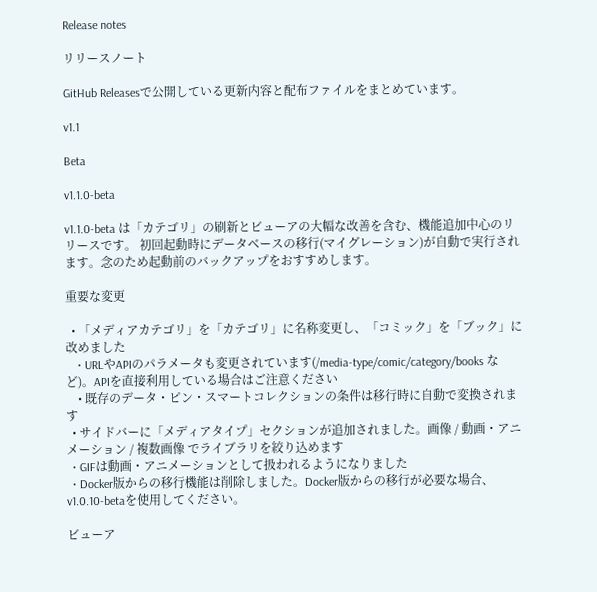Release notes

リリースノート

GitHub Releasesで公開している更新内容と配布ファイルをまとめています。

v1.1

Beta

v1.1.0-beta

v1.1.0-beta は「カテゴリ」の刷新とビューアの大幅な改善を含む、機能追加中心のリリースです。 初回起動時にデータベースの移行(マイグレーション)が自動で実行されます。念のため起動前のバックアップをおすすめします。

重要な変更

  • 「メディアカテゴリ」を「カテゴリ」に名称変更し、「コミック」を「ブック」に改めました
    • URLやAPIのパラメータも変更されています(/media-type/comic/category/books など)。APIを直接利用している場合はご注意ください
    • 既存のデータ・ピン・スマートコレクションの条件は移行時に自動で変換されます
  • サイドバーに「メディアタイプ」セクションが追加されました。画像 / 動画・アニメーション / 複数画像 でライブラリを絞り込めます
  • GIFは動画・アニメーションとして扱われるようになりました
  • Docker版からの移行機能は削除しました。Docker版からの移行が必要な場合、v1.0.10-betaを使用してください。

ビューア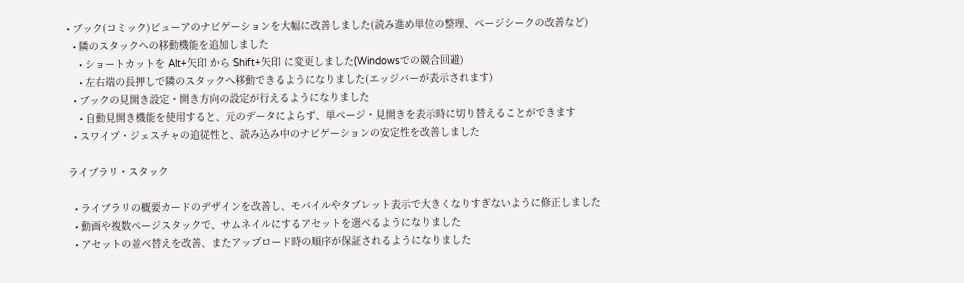• ブック(コミック)ビューアのナビゲーションを大幅に改善しました(読み進め単位の整理、ページシークの改善など)
  • 隣のスタックへの移動機能を追加しました
    • ショートカットを Alt+矢印 から Shift+矢印 に変更しました(Windowsでの競合回避)
    • 左右端の長押しで隣のスタックへ移動できるようになりました(エッジバーが表示されます)
  • ブックの見開き設定・開き方向の設定が行えるようになりました
    • 自動見開き機能を使用すると、元のデータによらず、単ページ・見開きを表示時に切り替えることができます
  • スワイプ・ジェスチャの追従性と、読み込み中のナビゲーションの安定性を改善しました

ライブラリ・スタック

  • ライブラリの概要カードのデザインを改善し、モバイルやタブレット表示で大きくなりすぎないように修正しました
  • 動画や複数ページスタックで、サムネイルにするアセットを選べるようになりました
  • アセットの並べ替えを改善、またアップロード時の順序が保証されるようになりました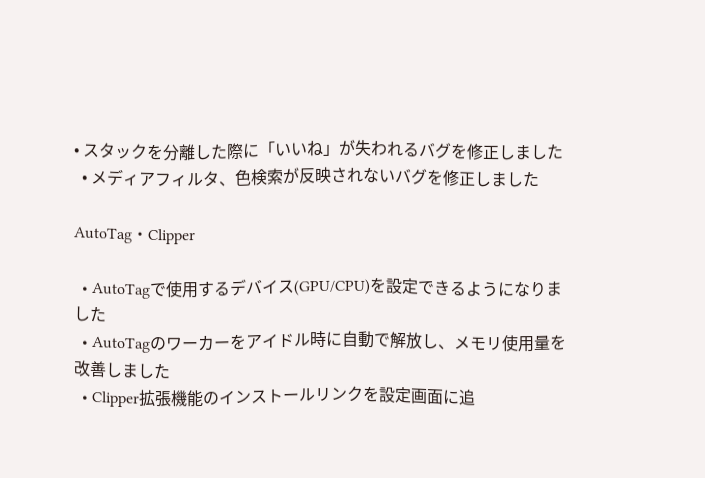• スタックを分離した際に「いいね」が失われるバグを修正しました
  • メディアフィルタ、色検索が反映されないバグを修正しました

AutoTag・Clipper

  • AutoTagで使用するデバイス(GPU/CPU)を設定できるようになりました
  • AutoTagのワーカーをアイドル時に自動で解放し、メモリ使用量を改善しました
  • Clipper拡張機能のインストールリンクを設定画面に追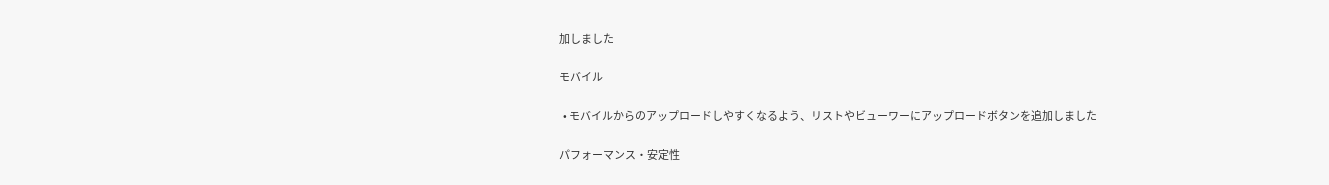加しました

モバイル

  • モバイルからのアップロードしやすくなるよう、リストやビューワーにアップロードボタンを追加しました

パフォーマンス・安定性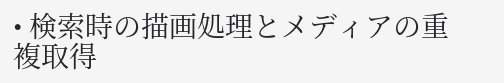• 検索時の描画処理とメディアの重複取得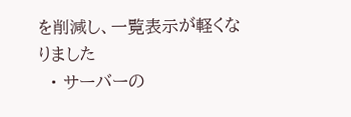を削減し、一覧表示が軽くなりました
  • サーバーの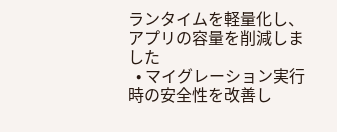ランタイムを軽量化し、アプリの容量を削減しました
  • マイグレーション実行時の安全性を改善し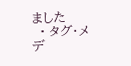ました
  • タグ・メデ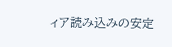ィア読み込みの安定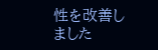性を改善しました